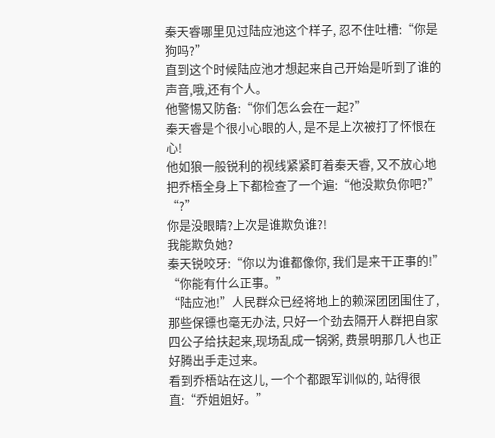秦天睿哪里见过陆应池这个样子, 忍不住吐槽:“你是狗吗?”
直到这个时候陆应池才想起来自己开始是听到了谁的声音,哦,还有个人。
他警惕又防备:“你们怎么会在一起?”
秦天睿是个很小心眼的人, 是不是上次被打了怀恨在心!
他如狼一般锐利的视线紧紧盯着秦天睿, 又不放心地把乔梧全身上下都检查了一个遍:“他没欺负你吧?”
“?”
你是没眼睛?上次是谁欺负谁?!
我能欺负她?
秦天锐咬牙:“你以为谁都像你, 我们是来干正事的!”
“你能有什么正事。”
“陆应池!”人民群众已经将地上的赖深团团围住了, 那些保镖也毫无办法, 只好一个劲去隔开人群把自家四公子给扶起来,现场乱成一锅粥, 费景明那几人也正好腾出手走过来。
看到乔梧站在这儿, 一个个都跟军训似的, 站得很直:“乔姐姐好。”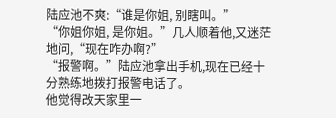陆应池不爽:“谁是你姐, 别瞎叫。”
“你姐你姐, 是你姐。”几人顺着他,又迷茫地问,“现在咋办啊?”
“报警啊。”陆应池拿出手机,现在已经十分熟练地拨打报警电话了。
他觉得改天家里一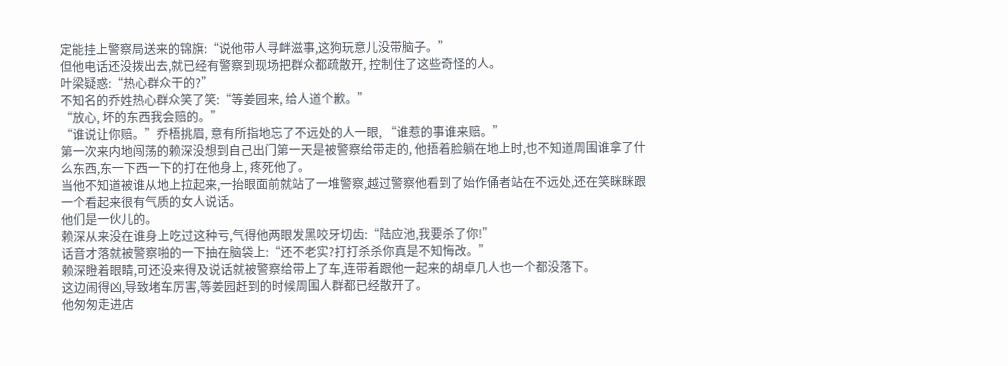定能挂上警察局送来的锦旗:“说他带人寻衅滋事,这狗玩意儿没带脑子。”
但他电话还没拨出去,就已经有警察到现场把群众都疏散开, 控制住了这些奇怪的人。
叶梁疑惑:“热心群众干的?”
不知名的乔姓热心群众笑了笑:“等姜园来, 给人道个歉。”
“放心, 坏的东西我会赔的。”
“谁说让你赔。”乔梧挑眉, 意有所指地忘了不远处的人一眼, “谁惹的事谁来赔。”
第一次来内地闯荡的赖深没想到自己出门第一天是被警察给带走的, 他捂着脸躺在地上时,也不知道周围谁拿了什么东西,东一下西一下的打在他身上, 疼死他了。
当他不知道被谁从地上拉起来,一抬眼面前就站了一堆警察,越过警察他看到了始作俑者站在不远处,还在笑眯眯跟一个看起来很有气质的女人说话。
他们是一伙儿的。
赖深从来没在谁身上吃过这种亏,气得他两眼发黑咬牙切齿:“陆应池,我要杀了你!”
话音才落就被警察啪的一下抽在脑袋上:“还不老实?打打杀杀你真是不知悔改。”
赖深瞪着眼睛,可还没来得及说话就被警察给带上了车,连带着跟他一起来的胡卓几人也一个都没落下。
这边闹得凶,导致堵车厉害,等姜园赶到的时候周围人群都已经散开了。
他匆匆走进店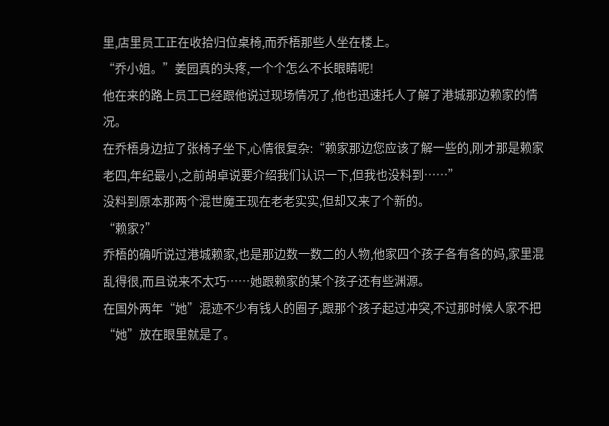里,店里员工正在收拾归位桌椅,而乔梧那些人坐在楼上。
“乔小姐。”姜园真的头疼,一个个怎么不长眼睛呢!
他在来的路上员工已经跟他说过现场情况了,他也迅速托人了解了港城那边赖家的情况。
在乔梧身边拉了张椅子坐下,心情很复杂:“赖家那边您应该了解一些的,刚才那是赖家老四,年纪最小,之前胡卓说要介绍我们认识一下,但我也没料到……”
没料到原本那两个混世魔王现在老老实实,但却又来了个新的。
“赖家?”
乔梧的确听说过港城赖家,也是那边数一数二的人物,他家四个孩子各有各的妈,家里混乱得很,而且说来不太巧……她跟赖家的某个孩子还有些渊源。
在国外两年“她”混迹不少有钱人的圈子,跟那个孩子起过冲突,不过那时候人家不把“她”放在眼里就是了。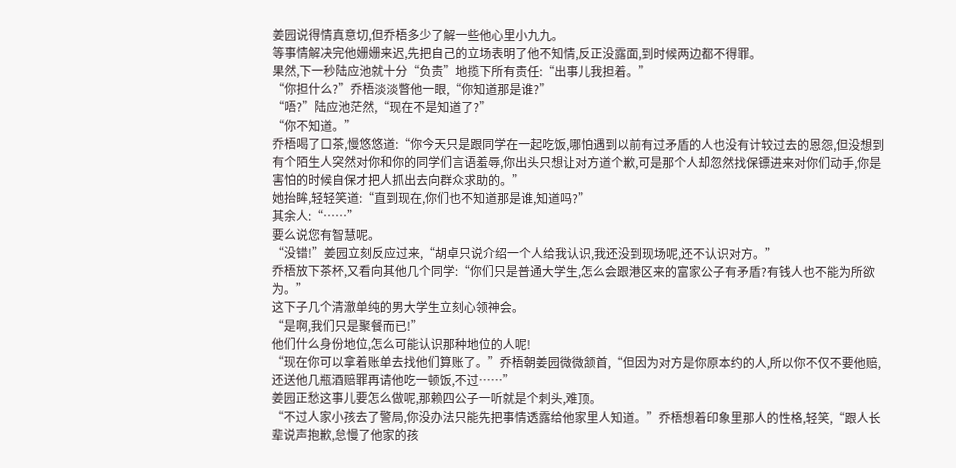姜园说得情真意切,但乔梧多少了解一些他心里小九九。
等事情解决完他姗姗来迟,先把自己的立场表明了他不知情,反正没露面,到时候两边都不得罪。
果然,下一秒陆应池就十分“负责”地揽下所有责任:“出事儿我担着。”
“你担什么?”乔梧淡淡瞥他一眼,“你知道那是谁?”
“唔?”陆应池茫然,“现在不是知道了?”
“你不知道。”
乔梧喝了口茶,慢悠悠道:“你今天只是跟同学在一起吃饭,哪怕遇到以前有过矛盾的人也没有计较过去的恩怨,但没想到有个陌生人突然对你和你的同学们言语羞辱,你出头只想让对方道个歉,可是那个人却忽然找保镖进来对你们动手,你是害怕的时候自保才把人抓出去向群众求助的。”
她抬眸,轻轻笑道:“直到现在,你们也不知道那是谁,知道吗?”
其余人:“……”
要么说您有智慧呢。
“没错!”姜园立刻反应过来,“胡卓只说介绍一个人给我认识,我还没到现场呢,还不认识对方。”
乔梧放下茶杯,又看向其他几个同学:“你们只是普通大学生,怎么会跟港区来的富家公子有矛盾?有钱人也不能为所欲为。”
这下子几个清澈单纯的男大学生立刻心领神会。
“是啊,我们只是聚餐而已!”
他们什么身份地位,怎么可能认识那种地位的人呢!
“现在你可以拿着账单去找他们算账了。”乔梧朝姜园微微颔首,“但因为对方是你原本约的人,所以你不仅不要他赔,还送他几瓶酒赔罪再请他吃一顿饭,不过……”
姜园正愁这事儿要怎么做呢,那赖四公子一听就是个刺头,难顶。
“不过人家小孩去了警局,你没办法只能先把事情透露给他家里人知道。”乔梧想着印象里那人的性格,轻笑,“跟人长辈说声抱歉,怠慢了他家的孩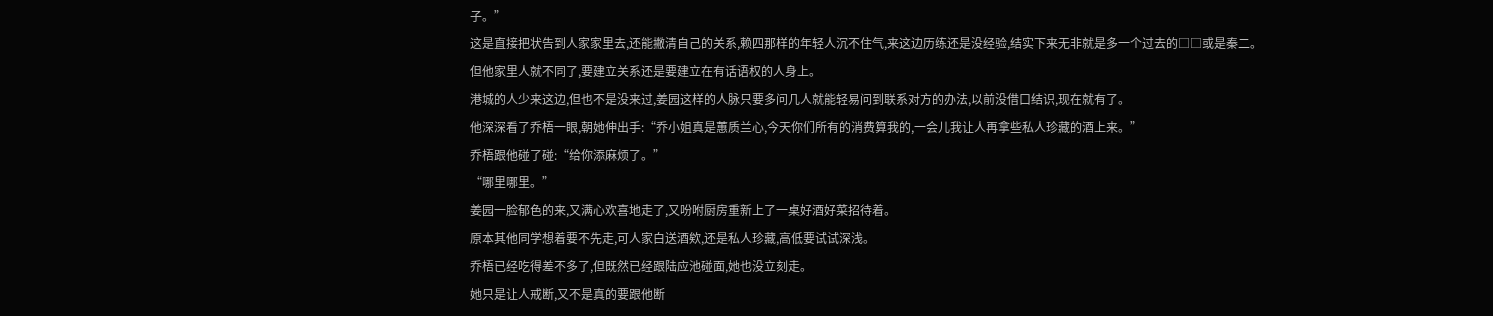子。”
这是直接把状告到人家家里去,还能撇清自己的关系,赖四那样的年轻人沉不住气,来这边历练还是没经验,结实下来无非就是多一个过去的□□或是秦二。
但他家里人就不同了,要建立关系还是要建立在有话语权的人身上。
港城的人少来这边,但也不是没来过,姜园这样的人脉只要多问几人就能轻易问到联系对方的办法,以前没借口结识,现在就有了。
他深深看了乔梧一眼,朝她伸出手:“乔小姐真是蕙质兰心,今天你们所有的消费算我的,一会儿我让人再拿些私人珍藏的酒上来。”
乔梧跟他碰了碰:“给你添麻烦了。”
“哪里哪里。”
姜园一脸郁色的来,又满心欢喜地走了,又吩咐厨房重新上了一桌好酒好菜招待着。
原本其他同学想着要不先走,可人家白送酒欸,还是私人珍藏,高低要试试深浅。
乔梧已经吃得差不多了,但既然已经跟陆应池碰面,她也没立刻走。
她只是让人戒断,又不是真的要跟他断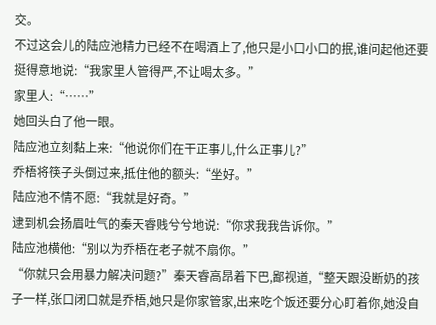交。
不过这会儿的陆应池精力已经不在喝酒上了,他只是小口小口的抿,谁问起他还要挺得意地说:“我家里人管得严,不让喝太多。”
家里人:“……”
她回头白了他一眼。
陆应池立刻黏上来:“他说你们在干正事儿,什么正事儿?”
乔梧将筷子头倒过来,抵住他的额头:“坐好。”
陆应池不情不愿:“我就是好奇。”
逮到机会扬眉吐气的秦天睿贱兮兮地说:“你求我我告诉你。”
陆应池横他:“别以为乔梧在老子就不扇你。”
“你就只会用暴力解决问题?”秦天睿高昂着下巴,鄙视道,“整天跟没断奶的孩子一样,张口闭口就是乔梧,她只是你家管家,出来吃个饭还要分心盯着你,她没自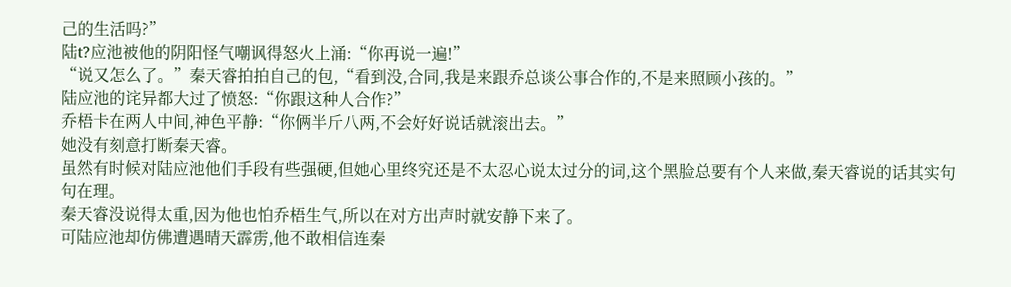己的生活吗?”
陆t?应池被他的阴阳怪气嘲讽得怒火上涌:“你再说一遍!”
“说又怎么了。”秦天睿拍拍自己的包,“看到没,合同,我是来跟乔总谈公事合作的,不是来照顾小孩的。”
陆应池的诧异都大过了愤怒:“你跟这种人合作?”
乔梧卡在两人中间,神色平静:“你俩半斤八两,不会好好说话就滚出去。”
她没有刻意打断秦天睿。
虽然有时候对陆应池他们手段有些强硬,但她心里终究还是不太忍心说太过分的词,这个黑脸总要有个人来做,秦天睿说的话其实句句在理。
秦天睿没说得太重,因为他也怕乔梧生气,所以在对方出声时就安静下来了。
可陆应池却仿佛遭遇晴天霹雳,他不敢相信连秦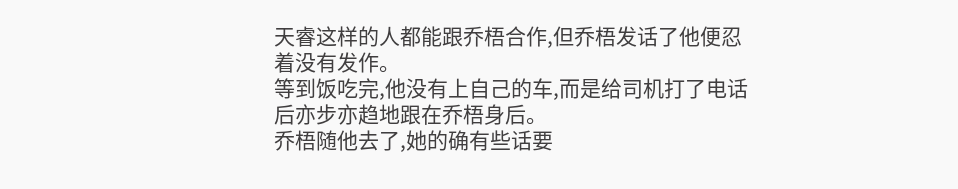天睿这样的人都能跟乔梧合作,但乔梧发话了他便忍着没有发作。
等到饭吃完,他没有上自己的车,而是给司机打了电话后亦步亦趋地跟在乔梧身后。
乔梧随他去了,她的确有些话要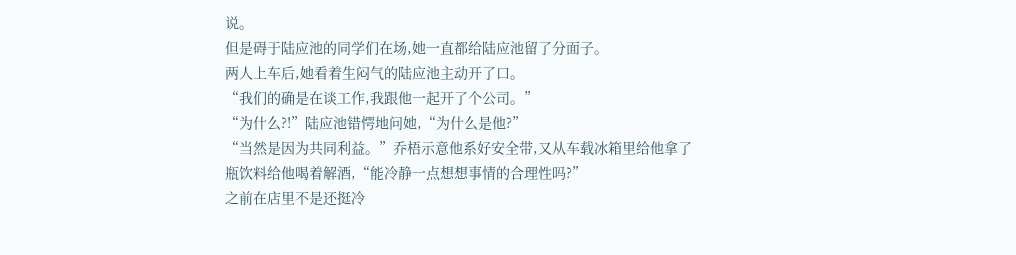说。
但是碍于陆应池的同学们在场,她一直都给陆应池留了分面子。
两人上车后,她看着生闷气的陆应池主动开了口。
“我们的确是在谈工作,我跟他一起开了个公司。”
“为什么?!”陆应池错愕地问她,“为什么是他?”
“当然是因为共同利益。”乔梧示意他系好安全带,又从车载冰箱里给他拿了瓶饮料给他喝着解酒,“能冷静一点想想事情的合理性吗?”
之前在店里不是还挺冷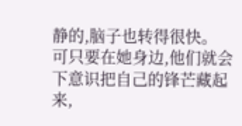静的,脑子也转得很快。
可只要在她身边,他们就会下意识把自己的锋芒藏起来,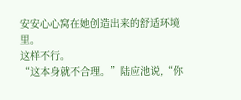安安心心窝在她创造出来的舒适环境里。
这样不行。
“这本身就不合理。”陆应池说,“你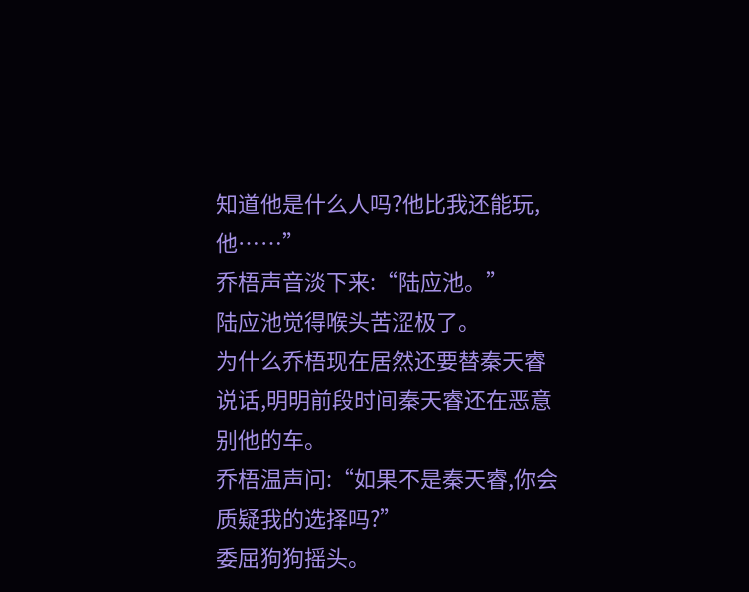知道他是什么人吗?他比我还能玩,他……”
乔梧声音淡下来:“陆应池。”
陆应池觉得喉头苦涩极了。
为什么乔梧现在居然还要替秦天睿说话,明明前段时间秦天睿还在恶意别他的车。
乔梧温声问:“如果不是秦天睿,你会质疑我的选择吗?”
委屈狗狗摇头。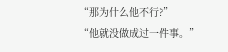“那为什么他不行?”
“他就没做成过一件事。”